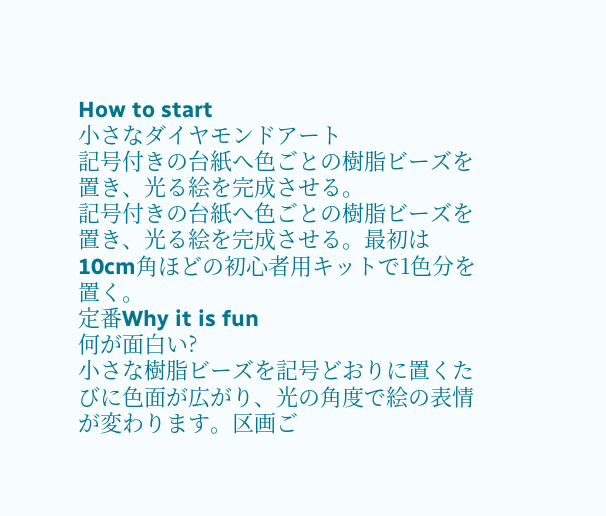How to start
小さなダイヤモンドアート
記号付きの台紙へ色ごとの樹脂ビーズを置き、光る絵を完成させる。
記号付きの台紙へ色ごとの樹脂ビーズを置き、光る絵を完成させる。最初は10cm角ほどの初心者用キットで1色分を置く。
定番Why it is fun
何が面白い?
小さな樹脂ビーズを記号どおりに置くたびに色面が広がり、光の角度で絵の表情が変わります。区画ご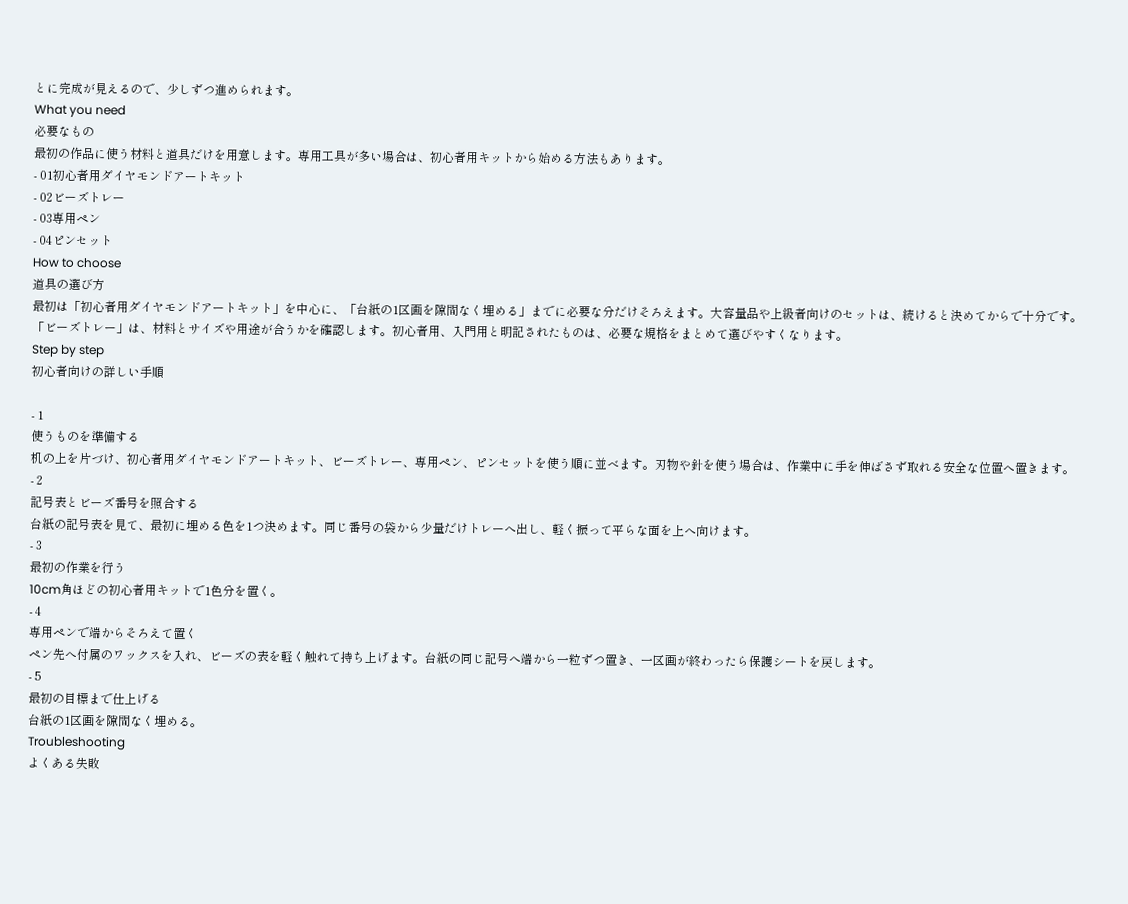とに完成が見えるので、少しずつ進められます。
What you need
必要なもの
最初の作品に使う材料と道具だけを用意します。専用工具が多い場合は、初心者用キットから始める方法もあります。
- 01初心者用ダイヤモンドアートキット
- 02ビーズトレー
- 03専用ペン
- 04ピンセット
How to choose
道具の選び方
最初は「初心者用ダイヤモンドアートキット」を中心に、「台紙の1区画を隙間なく埋める」までに必要な分だけそろえます。大容量品や上級者向けのセットは、続けると決めてからで十分です。
「ビーズトレー」は、材料とサイズや用途が合うかを確認します。初心者用、入門用と明記されたものは、必要な規格をまとめて選びやすくなります。
Step by step
初心者向けの詳しい手順

- 1
使うものを準備する
机の上を片づけ、初心者用ダイヤモンドアートキット、ビーズトレー、専用ペン、ピンセットを使う順に並べます。刃物や針を使う場合は、作業中に手を伸ばさず取れる安全な位置へ置きます。
- 2
記号表とビーズ番号を照合する
台紙の記号表を見て、最初に埋める色を1つ決めます。同じ番号の袋から少量だけトレーへ出し、軽く振って平らな面を上へ向けます。
- 3
最初の作業を行う
10cm角ほどの初心者用キットで1色分を置く。
- 4
専用ペンで端からそろえて置く
ペン先へ付属のワックスを入れ、ビーズの表を軽く触れて持ち上げます。台紙の同じ記号へ端から一粒ずつ置き、一区画が終わったら保護シートを戻します。
- 5
最初の目標まで仕上げる
台紙の1区画を隙間なく埋める。
Troubleshooting
よくある失敗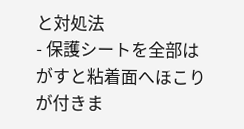と対処法
- 保護シートを全部はがすと粘着面へほこりが付きま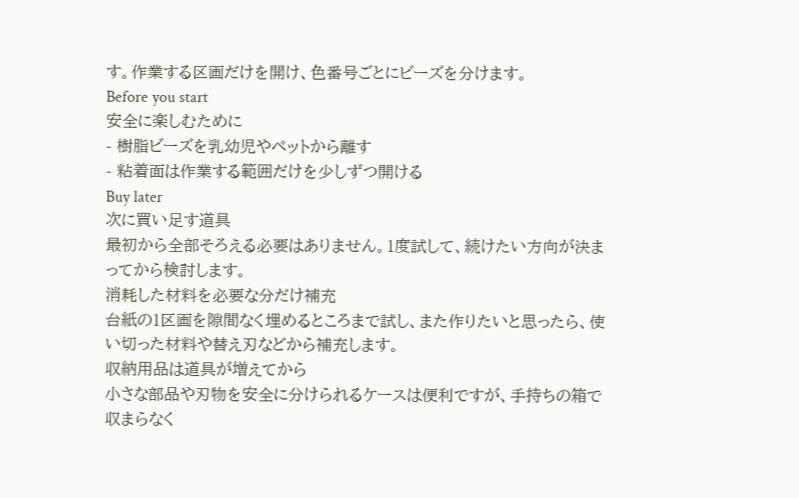す。作業する区画だけを開け、色番号ごとにビーズを分けます。
Before you start
安全に楽しむために
- 樹脂ビーズを乳幼児やペットから離す
- 粘着面は作業する範囲だけを少しずつ開ける
Buy later
次に買い足す道具
最初から全部そろえる必要はありません。1度試して、続けたい方向が決まってから検討します。
消耗した材料を必要な分だけ補充
台紙の1区画を隙間なく埋めるところまで試し、また作りたいと思ったら、使い切った材料や替え刃などから補充します。
収納用品は道具が増えてから
小さな部品や刃物を安全に分けられるケースは便利ですが、手持ちの箱で収まらなく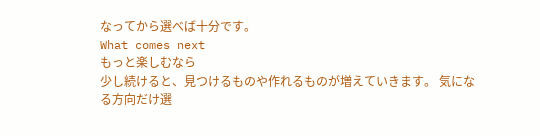なってから選べば十分です。
What comes next
もっと楽しむなら
少し続けると、見つけるものや作れるものが増えていきます。 気になる方向だけ選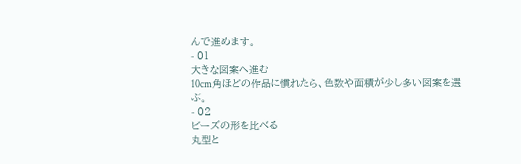んで進めます。
- 01
大きな図案へ進む
10cm角ほどの作品に慣れたら、色数や面積が少し多い図案を選ぶ。
- 02
ビーズの形を比べる
丸型と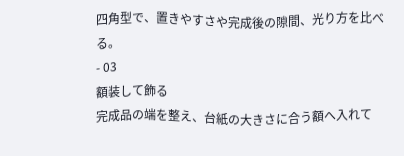四角型で、置きやすさや完成後の隙間、光り方を比べる。
- 03
額装して飾る
完成品の端を整え、台紙の大きさに合う額へ入れて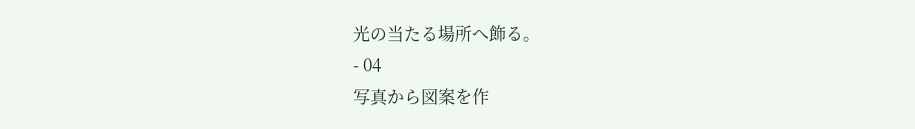光の当たる場所へ飾る。
- 04
写真から図案を作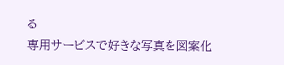る
専用サービスで好きな写真を図案化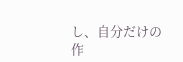し、自分だけの作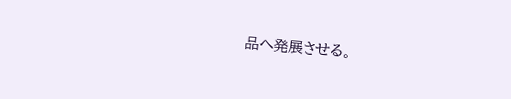品へ発展させる。